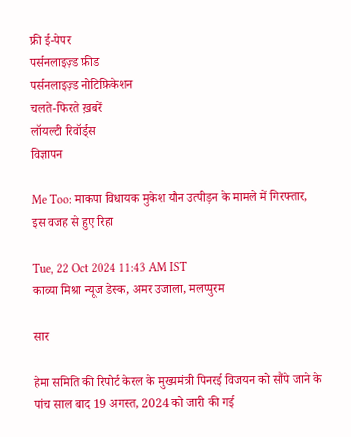फ्री ई-पेपर
पर्सनलाइज़्ड फ़ीड
पर्सनलाइज़्ड नोटिफ़िकेशन
चलते-फिरते ख़बरें
लॉयल्टी रिवॉर्ड्स
विज्ञापन

Me Too: माकपा विधायक मुकेश यौन उत्पीड़न के मामले में गिरफ्तार, इस वजह से हुए रिहा

Tue, 22 Oct 2024 11:43 AM IST
काव्या मिश्रा न्यूज डेस्क, अमर उजाला, मलप्पुरम

सार

हेमा समिति की रिपोर्ट केरल के मुख्यमंत्री पिनरई विजयन को सौंपे जाने के पांच साल बाद 19 अगस्त, 2024 को जारी की गई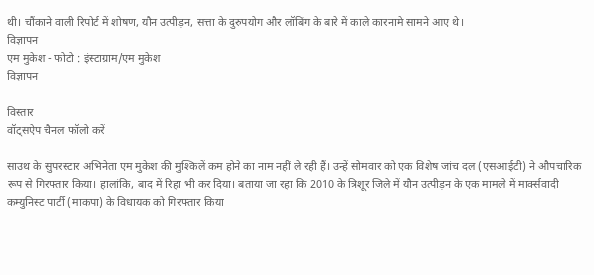थी। चौंकाने वाली रिपोर्ट में शोषण, यौन उत्पीड़न, सत्ता के दुरुपयोग और लॉबिंग के बारे में काले कारनामे सामने आए थे।
विज्ञापन
एम मुकेश - फोटो : इंस्टाग्राम/एम मुकेश
विज्ञापन

विस्तार
वॉट्सऐप चैनल फॉलो करें

साउथ के सुपरस्टार अभिनेता एम मुकेश की मुश्किलें कम होने का नाम नहीं ले रही हैं। उन्हें सोमवार को एक विशेष जांच दल (एसआईटी) ने औपचारिक रूप से गिरफ्तार किया। हालांकि, बाद में रिहा भी कर दिया। बताया जा रहा कि 2010 के त्रिशूर जिले में यौन उत्पीड़न के एक मामले में मार्क्सवादी कम्युनिस्ट पार्टी (माकपा) के विधायक को गिरफ्तार किया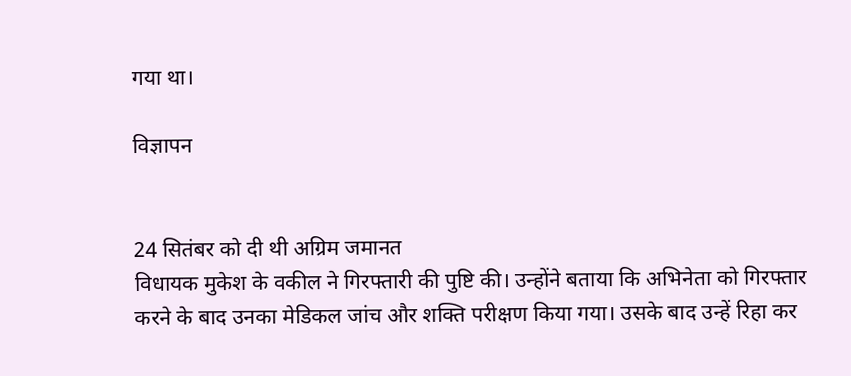गया था।

विज्ञापन


24 सितंबर को दी थी अग्रिम जमानत
विधायक मुकेश के वकील ने गिरफ्तारी की पुष्टि की। उन्होंने बताया कि अभिनेता को गिरफ्तार करने के बाद उनका मेडिकल जांच और शक्ति परीक्षण किया गया। उसके बाद उन्हें रिहा कर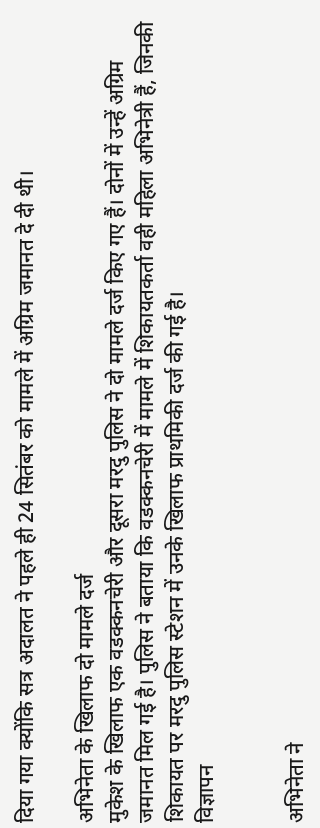दिया गया क्योंकि सत्र अदालत ने पहले ही 24 सितंबर को मामले में अग्रिम जमानत दे दी थी।

अभिनेता के खिलाफ दो मामले दर्ज
मुकेश के खिलाफ एक वडक्कनचेरी और दूसरा मरदु पुलिस ने दो मामले दर्ज किए गए हैं। दोनों में उन्हें अग्रिम जमानत मिल गई है। पुलिस ने बताया कि वडक्कनचेरी में मामले में शिकायतकर्ता वही महिला अभिनेत्री हैं, जिनकी शिकायत पर मरदु पुलिस स्टेशन में उनके खिलाफ प्राथमिकी दर्ज की गई है।
विज्ञापन


अभिनेता ने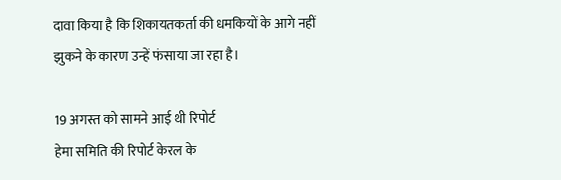दावा किया है कि शिकायतकर्ता की धमकियों के आगे नहीं झुकने के कारण उन्हें फंसाया जा रहा है।

19 अगस्त को सामने आई थी रिपोर्ट
हेमा समिति की रिपोर्ट केरल के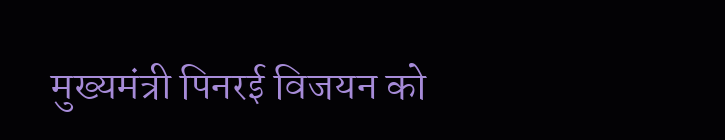मुख्यमंत्री पिनरई विजयन को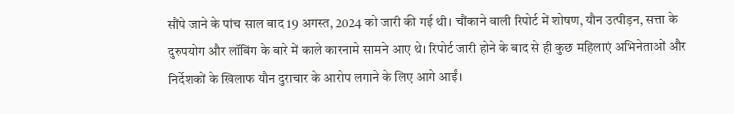सौंपे जाने के पांच साल बाद 19 अगस्त, 2024 को जारी की गई थी। चौंकाने वाली रिपोर्ट में शोषण, यौन उत्पीड़न, सत्ता के दुरुपयोग और लॉबिंग के बारे में काले कारनामे सामने आए थे। रिपोर्ट जारी होने के बाद से ही कुछ महिलाएं अभिनेताओं और निर्देशकों के खिलाफ यौन दुराचार के आरोप लगाने के लिए आगे आईं।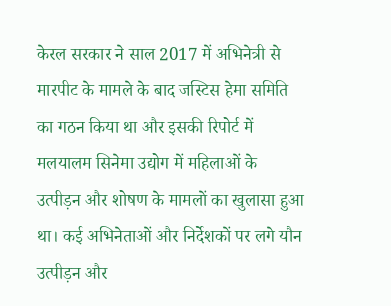केरल सरकार ने साल 2017 में अभिनेत्री से मारपीट के मामले के बाद जस्टिस हेमा समिति का गठन किया था और इसकी रिपोर्ट में मलयालम सिनेमा उद्योग में महिलाओं के उत्पीड़न और शोषण के मामलों का खुलासा हुआ था। कई अभिनेताओं और निर्देशकों पर लगे यौन उत्पीड़न और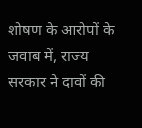शोषण के आरोपों के जवाब में, राज्य सरकार ने दावों की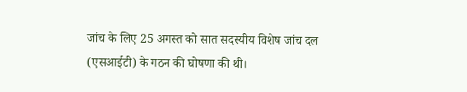जांच के लिए 25 अगस्त को सात सदस्यीय विशेष जांच दल (एसआईटी) के गठन की घोषणा की थी।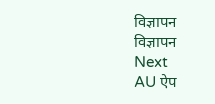विज्ञापन
विज्ञापन
Next
AU ऐप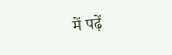में पढ़ें